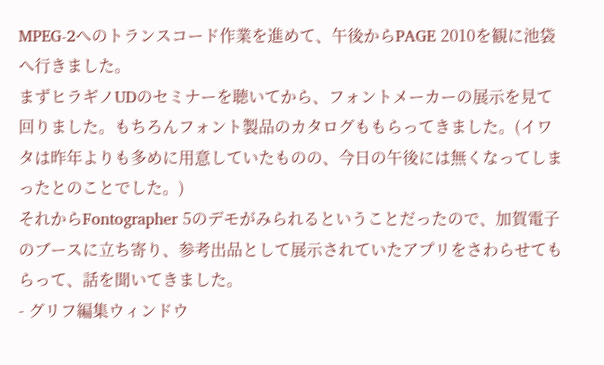MPEG-2へのトランスコード作業を進めて、午後からPAGE 2010を観に池袋へ行きました。
まずヒラギノUDのセミナーを聴いてから、フォントメーカーの展示を見て回りました。もちろんフォント製品のカタログももらってきました。(イワタは昨年よりも多めに用意していたものの、今日の午後には無くなってしまったとのことでした。)
それからFontographer 5のデモがみられるということだったので、加賀電子のブースに立ち寄り、参考出品として展示されていたアプリをさわらせてもらって、話を聞いてきました。
- グリフ編集ウィンドウ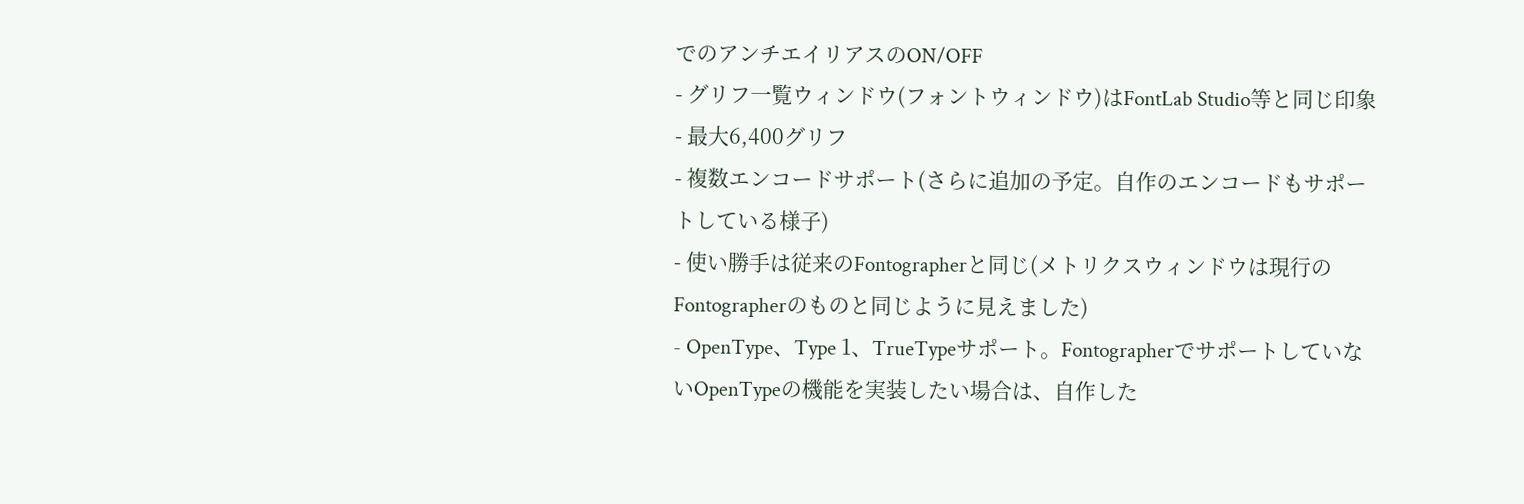でのアンチエイリアスのON/OFF
- グリフ一覧ウィンドウ(フォントウィンドウ)はFontLab Studio等と同じ印象
- 最大6,400グリフ
- 複数エンコードサポート(さらに追加の予定。自作のエンコードもサポートしている様子)
- 使い勝手は従来のFontographerと同じ(メトリクスウィンドウは現行のFontographerのものと同じように見えました)
- OpenType、Type 1、TrueTypeサポート。FontographerでサポートしていないOpenTypeの機能を実装したい場合は、自作した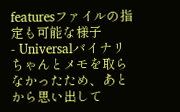featuresファイルの指定も可能な様子
- Universalバイナリ
ちゃんとメモを取らなかったため、あとから思い出して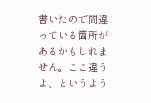書いたので間違っている箇所があるかもしれません。ここ違うよ、というよう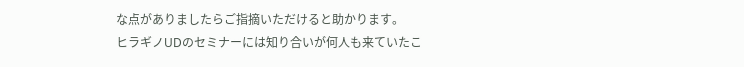な点がありましたらご指摘いただけると助かります。
ヒラギノUDのセミナーには知り合いが何人も来ていたこ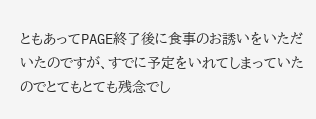ともあってPAGE終了後に食事のお誘いをいただいたのですが、すでに予定をいれてしまっていたのでとてもとても残念でし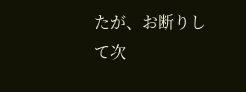たが、お断りして次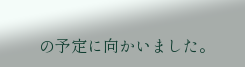の予定に向かいました。